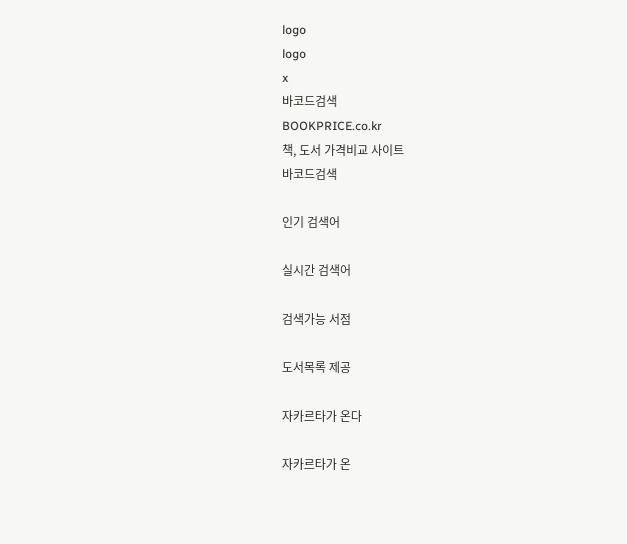logo
logo
x
바코드검색
BOOKPRICE.co.kr
책, 도서 가격비교 사이트
바코드검색

인기 검색어

실시간 검색어

검색가능 서점

도서목록 제공

자카르타가 온다

자카르타가 온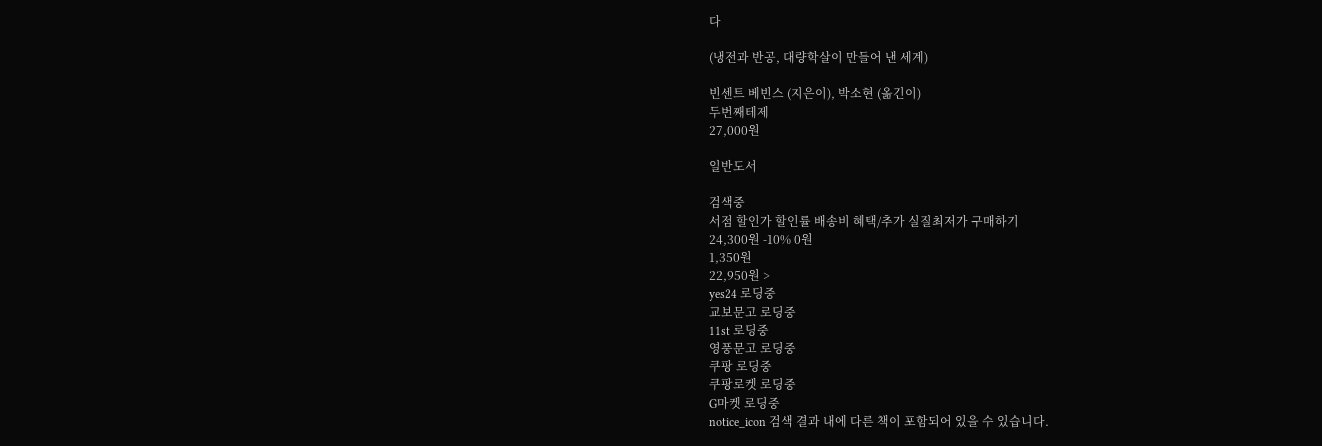다

(냉전과 반공, 대량학살이 만들어 낸 세계)

빈센트 베빈스 (지은이), 박소현 (옮긴이)
두번째테제
27,000원

일반도서

검색중
서점 할인가 할인률 배송비 혜택/추가 실질최저가 구매하기
24,300원 -10% 0원
1,350원
22,950원 >
yes24 로딩중
교보문고 로딩중
11st 로딩중
영풍문고 로딩중
쿠팡 로딩중
쿠팡로켓 로딩중
G마켓 로딩중
notice_icon 검색 결과 내에 다른 책이 포함되어 있을 수 있습니다.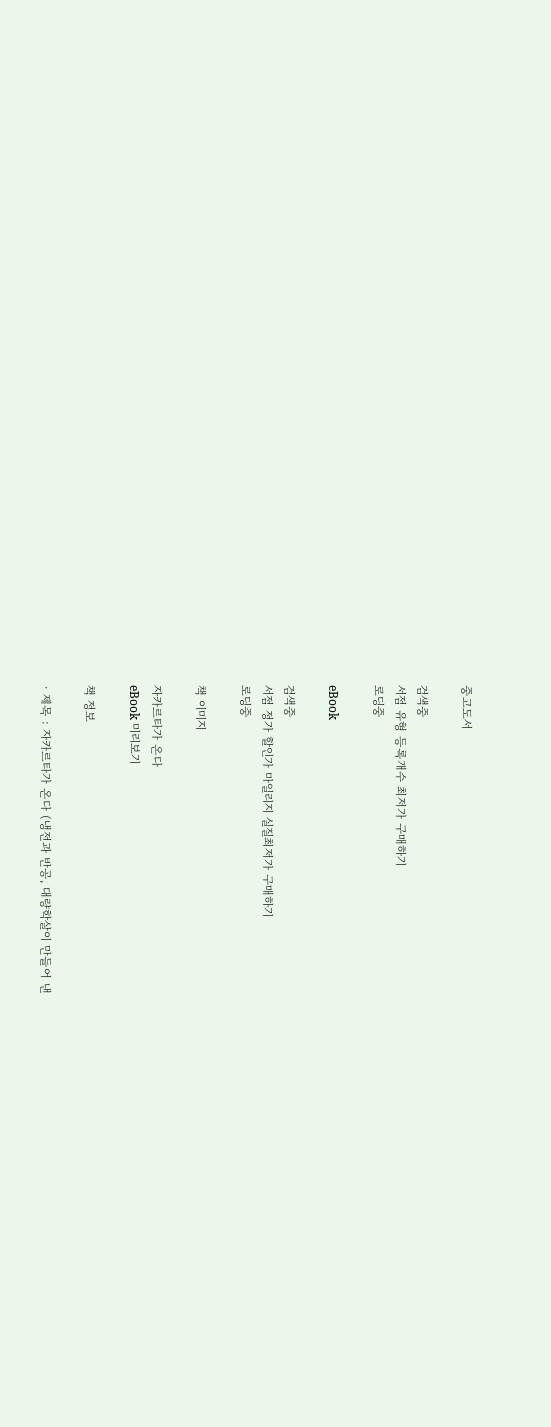중고도서

검색중
서점 유형 등록개수 최저가 구매하기
로딩중

eBook

검색중
서점 정가 할인가 마일리지 실질최저가 구매하기
로딩중

책 이미지

자카르타가 온다
eBook 미리보기

책 정보

· 제목 : 자카르타가 온다 (냉전과 반공, 대량학살이 만들어 낸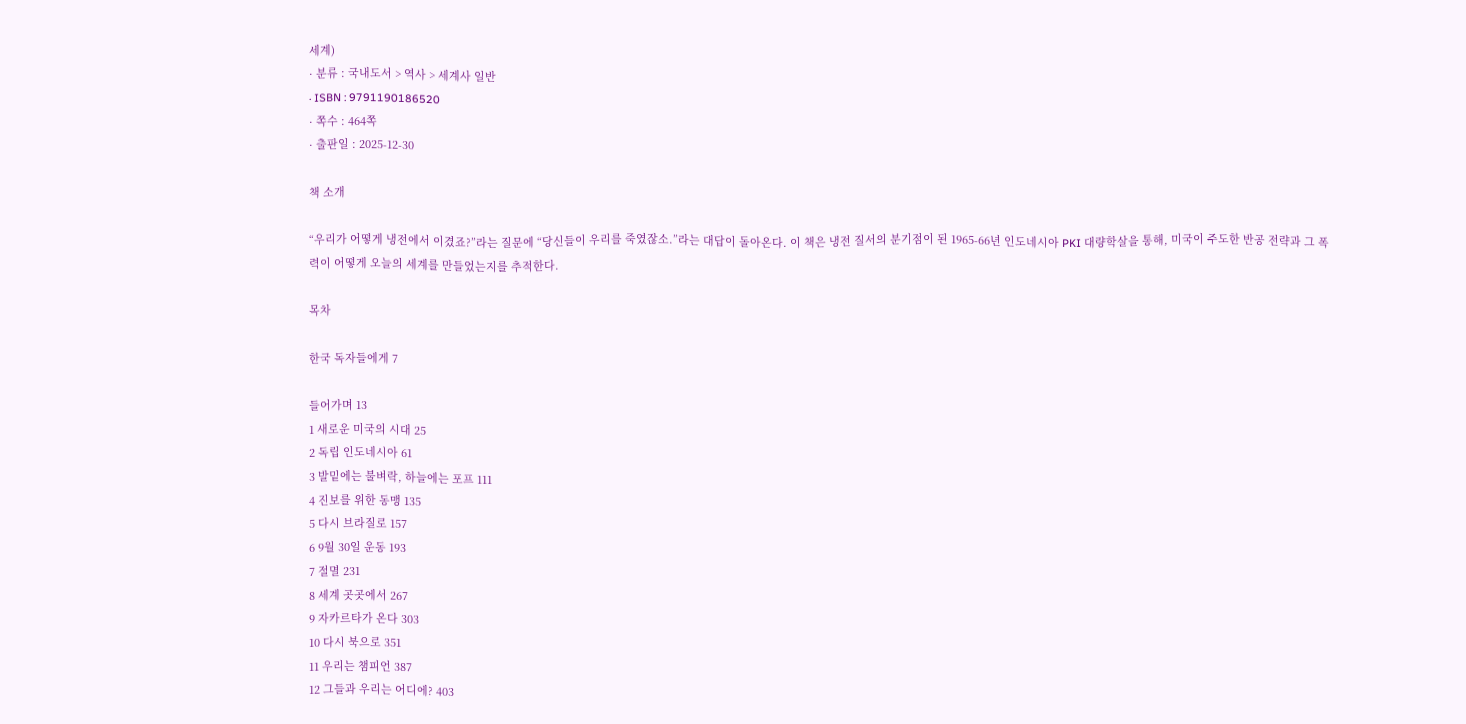세계)
· 분류 : 국내도서 > 역사 > 세계사 일반
· ISBN : 9791190186520
· 쪽수 : 464쪽
· 출판일 : 2025-12-30

책 소개

“우리가 어떻게 냉전에서 이겼죠?”라는 질문에 “당신들이 우리를 죽였잖소.”라는 대답이 돌아온다. 이 책은 냉전 질서의 분기점이 된 1965-66년 인도네시아 PKI 대량학살을 통해, 미국이 주도한 반공 전략과 그 폭력이 어떻게 오늘의 세계를 만들었는지를 추적한다.

목차

한국 독자들에게 7

들어가며 13
1 새로운 미국의 시대 25
2 독립 인도네시아 61
3 발밑에는 불벼락, 하늘에는 포프 111
4 진보를 위한 동맹 135
5 다시 브라질로 157
6 9월 30일 운동 193
7 절멸 231
8 세계 곳곳에서 267
9 자카르타가 온다 303
10 다시 북으로 351
11 우리는 챔피언 387
12 그들과 우리는 어디에? 403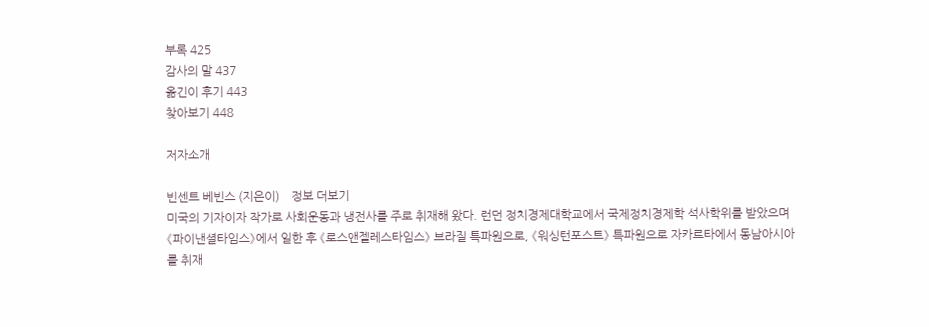부록 425
감사의 말 437
옮긴이 후기 443
찾아보기 448

저자소개

빈센트 베빈스 (지은이)    정보 더보기
미국의 기자이자 작가로 사회운동과 냉전사를 주로 취재해 왔다. 런던 정치경제대학교에서 국제정치경제학 석사학위를 받았으며 《파이낸셜타임스》에서 일한 후 《로스앤젤레스타임스》 브라질 특파원으로, 《워싱턴포스트》 특파원으로 자카르타에서 동남아시아를 취재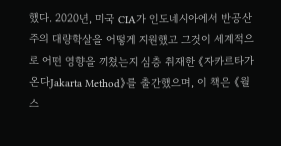했다. 2020년, 미국 CIA가 인도네시아에서 반공산주의 대량학살을 어떻게 지원했고 그것이 세계적으로 어떤 영향을 끼쳤는지 심층 취재한 《자카르타가 온다Jakarta Method》를 출간했으며, 이 책은 《월스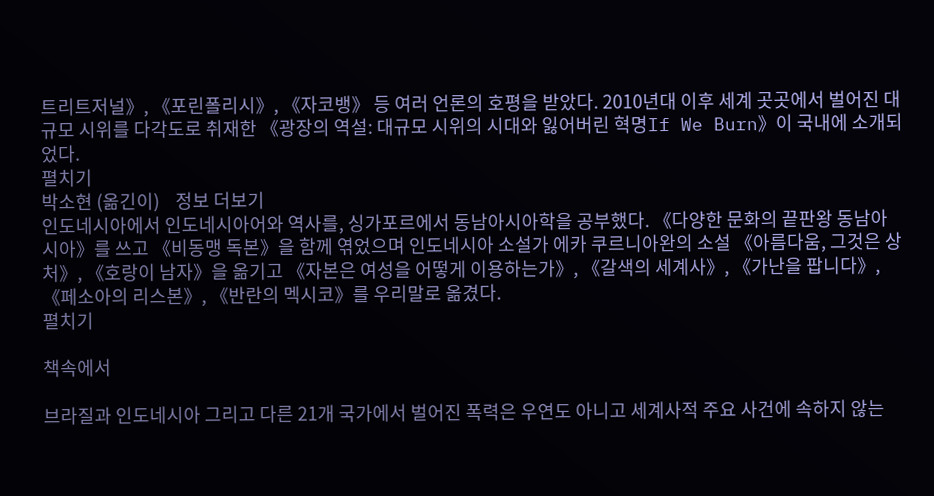트리트저널》, 《포린폴리시》, 《자코뱅》 등 여러 언론의 호평을 받았다. 2010년대 이후 세계 곳곳에서 벌어진 대규모 시위를 다각도로 취재한 《광장의 역설: 대규모 시위의 시대와 잃어버린 혁명If We Burn》이 국내에 소개되었다.
펼치기
박소현 (옮긴이)    정보 더보기
인도네시아에서 인도네시아어와 역사를, 싱가포르에서 동남아시아학을 공부했다. 《다양한 문화의 끝판왕 동남아시아》를 쓰고 《비동맹 독본》을 함께 엮었으며 인도네시아 소설가 에카 쿠르니아완의 소설 《아름다움, 그것은 상처》, 《호랑이 남자》을 옮기고 《자본은 여성을 어떻게 이용하는가》, 《갈색의 세계사》, 《가난을 팝니다》, 《페소아의 리스본》, 《반란의 멕시코》를 우리말로 옮겼다.
펼치기

책속에서

브라질과 인도네시아 그리고 다른 21개 국가에서 벌어진 폭력은 우연도 아니고 세계사적 주요 사건에 속하지 않는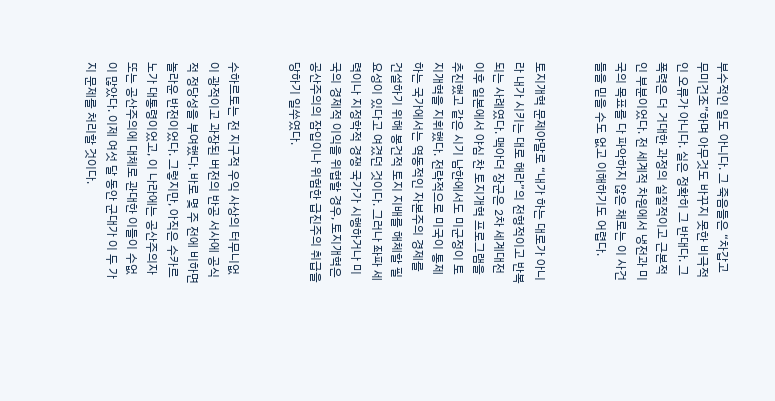부수적인 일도 아니다. 그 죽음들은 “차갑고 무미건조”하며 아무것도 바꾸지 못한 비극적인 오류가 아니다. 실은 정확히 그 반대다. 그 폭력은 더 거대한 과정의 실질적이고 근본적인 부분이었다. 전 세계적 차원에서 냉전과 미국의 목표를 다 파악하지 않은 채로는 이 사건들을 믿을 수도 없고 이해하기도 어렵다.


토지개혁 문제야말로 “내가 하는 대로가 아니라 내가 시키는 대로 해라”의 전형적이고 반복되는 사례였다. 맥아더 장군은 2차 세계대전 이후 일본에서 야심 찬 토지개혁 프로그램을 추진했고 같은 시기 남한에서도 미군정이 토지개혁을 지휘했다. 전략적으로 미국이 통제하는 국가에서는 역동적인 자본주의 경제를 건설하기 위해 봉건적 토지 지배를 해체할 필요성이 있다고 여겼던 것이다. 그러나 좌파 세력이나 지정학적 경쟁 국가가 시행하거나 미국의 경제적 이익을 위협할 경우, 토지개혁은 공산주의의 잠입이나 위험한 급진주의 취급을 당하기 일쑤였다.


수하르토는 전 지구적 우익 사상의 터무니없이 광적이고 과장된 버전의 반공 서사에 공식적 정당성을 부여했다. 바로 몇 주 전에 비하면 놀라운 반전이었다. 그렇지만, 아직은 수카르노가 대통령이었고, 이 나라에는 공산주의자 또는 공산주의에 대체로 관대한 이들이 수없이 많았다. 이제 여섯 달 동안 군대가 이 두 가지 문제를 처리할 것이다.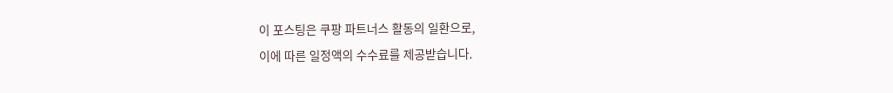이 포스팅은 쿠팡 파트너스 활동의 일환으로,
이에 따른 일정액의 수수료를 제공받습니다.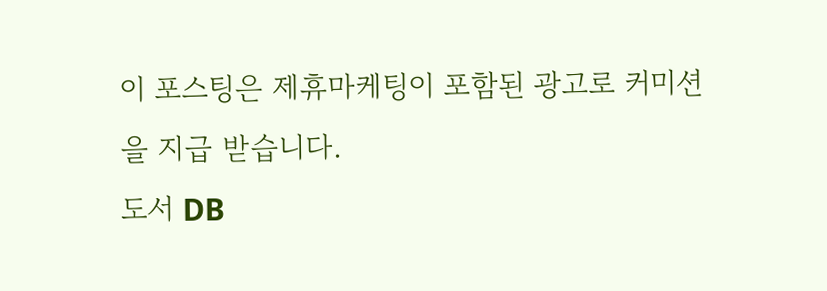이 포스팅은 제휴마케팅이 포함된 광고로 커미션을 지급 받습니다.
도서 DB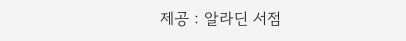제공 : 알라딘 서점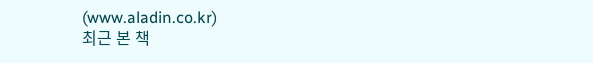(www.aladin.co.kr)
최근 본 책